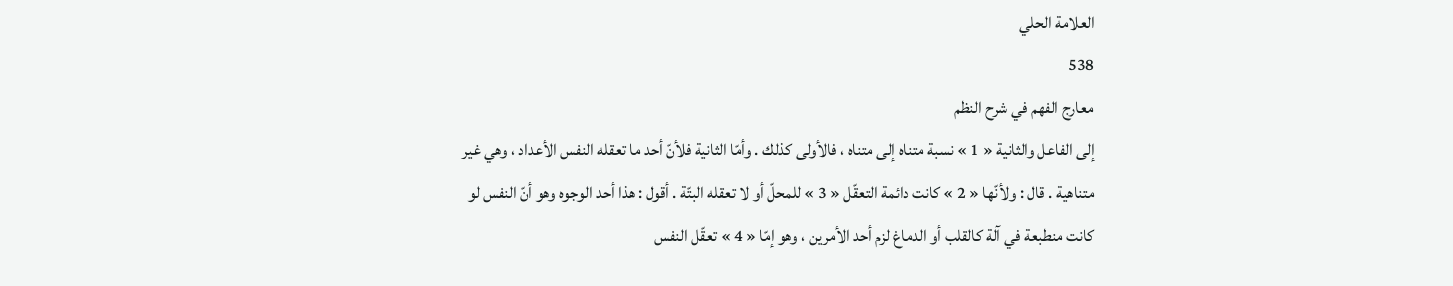العلامة الحلي
538
معارج الفهم في شرح النظم
إلى الفاعل والثانية « 1 » نسبة متناه إلى متناه ، فالأولى كذلك . وأمّا الثانية فلأنّ أحد ما تعقله النفس الأعداد ، وهي غير متناهية . قال : ولأنّها « 2 » كانت دائمة التعقّل « 3 » للمحلّ أو لا تعقله البتّة . أقول : هذا أحد الوجوه وهو أنّ النفس لو كانت منطبعة في آلة كالقلب أو الدماغ لزم أحد الأمرين ، وهو إمّا « 4 » تعقّل النفس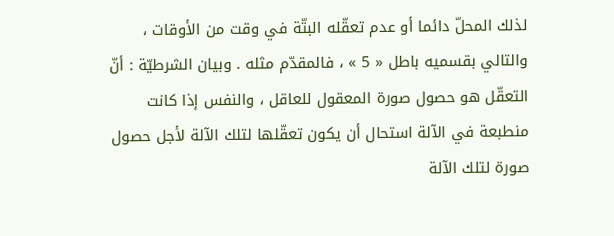لذلك المحلّ دائما أو عدم تعقّله البتّة في وقت من الأوقات ، والتالي بقسميه باطل « 5 » ، فالمقدّم مثله . وبيان الشرطيّة : أنّ التعقّل هو حصول صورة المعقول للعاقل ، والنفس إذا كانت منطبعة في الآلة استحال أن يكون تعقّلها لتلك الآلة لأجل حصول صورة لتلك الآلة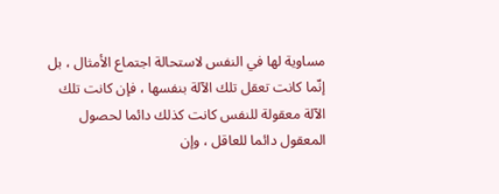مساوية لها في النفس لاستحالة اجتماع الأمثال ، بل إنّما كانت تعقل تلك الآلة بنفسها ، فإن كانت تلك الآلة معقولة للنفس كانت كذلك دائما لحصول المعقول دائما للعاقل ، وإن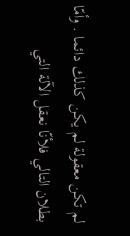لم تكن معقولة لم يكن كذلك دائما . وأمّا بطلان التالي فلأنّا نعقل الآلة التي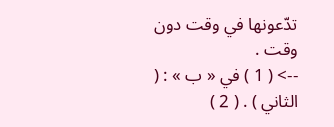تدّعونها في وقت دون وقت .
--> ( 1 ) في « ب » : ( الثاني ) . ( 2 )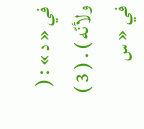في « د » : ( ولأنّه ) . ( 3 ) في « س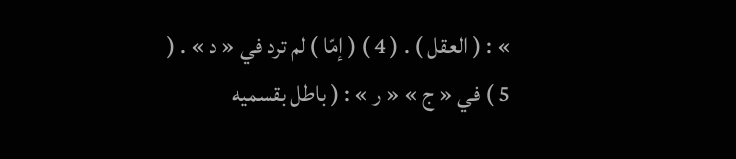» : ( العقل ) . ( 4 ) ( إمّا ) لم ترد في « د » . ( 5 ) في « ج » « ر » : ( باطل بقسميه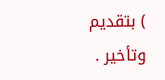) بتقديم وتأخير .